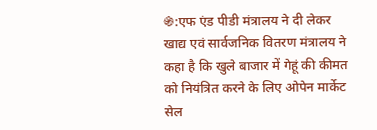֍:एफ एंड पीडी मंत्रालय ने दी लेकर खाद्य एवं सार्वजनिक वितरण मंत्रालय ने कहा है कि खुले बाजार में गेहूं की कीमत को नियंत्रित करने के लिए ओपेन मार्केट सेल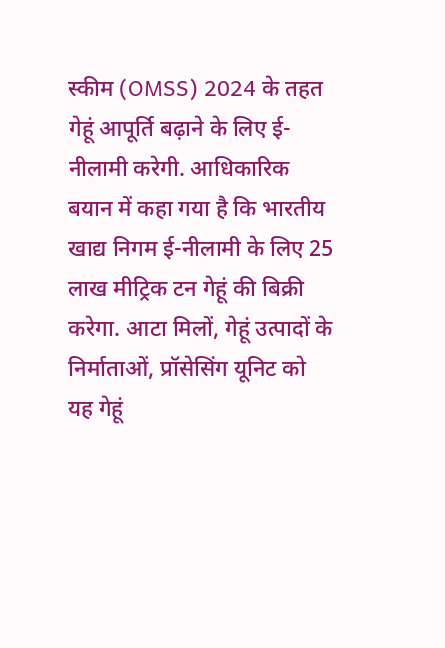स्कीम (OMSS) 2024 के तहत गेहूं आपूर्ति बढ़ाने के लिए ई-नीलामी करेगी. आधिकारिक बयान में कहा गया है कि भारतीय खाद्य निगम ई-नीलामी के लिए 25 लाख मीट्रिक टन गेहूं की बिक्री करेगा. आटा मिलों, गेहूं उत्पादों के निर्माताओं, प्रॉसेसिंग यूनिट को यह गेहूं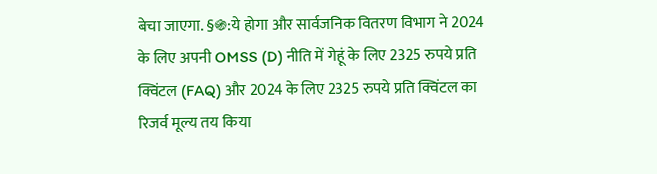बेचा जाएगा. §֍:ये होगा और सार्वजनिक वितरण विभाग ने 2024 के लिए अपनी OMSS (D) नीति में गेहूं के लिए 2325 रुपये प्रति क्विंटल (FAQ) और 2024 के लिए 2325 रुपये प्रति क्विंटल का रिजर्व मूल्य तय किया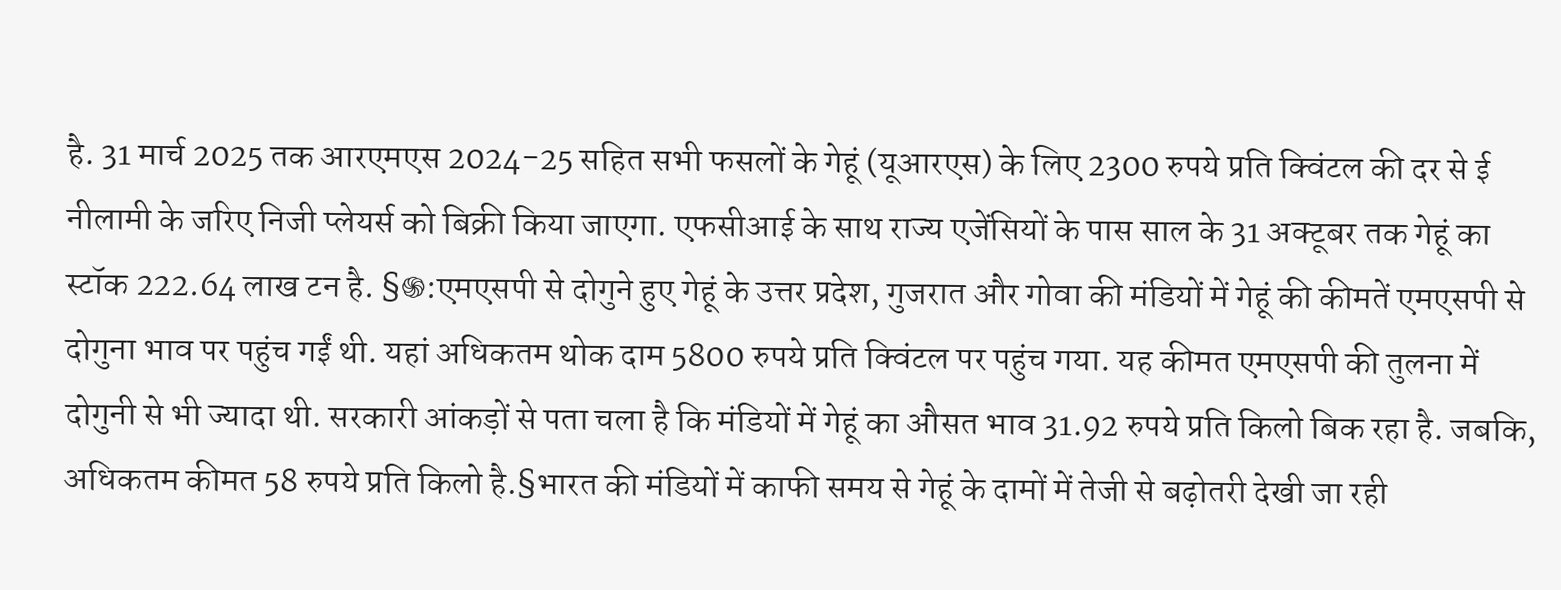है. 31 मार्च 2025 तक आरएमएस 2024-25 सहित सभी फसलों के गेहूं (यूआरएस) के लिए 2300 रुपये प्रति क्विंटल की दर से ई नीलामी के जरिए निजी प्लेयर्स को बिक्री किया जाएगा. एफसीआई के साथ राज्य एजेंसियों के पास साल के 31 अक्टूबर तक गेहूं का स्टॉक 222.64 लाख टन है. §֍:एमएसपी से दोगुने हुए गेहूं के उत्तर प्रदेश, गुजरात और गोवा की मंडियों में गेहूं की कीमतें एमएसपी से दोगुना भाव पर पहुंच गईं थी. यहां अधिकतम थोक दाम 5800 रुपये प्रति क्विंटल पर पहुंच गया. यह कीमत एमएसपी की तुलना में दोगुनी से भी ज्यादा थी. सरकारी आंकड़ों से पता चला है कि मंडियों में गेहूं का औसत भाव 31.92 रुपये प्रति किलो बिक रहा है. जबकि, अधिकतम कीमत 58 रुपये प्रति किलो है.§भारत की मंडियों में काफी समय से गेहूं के दामों में तेजी से बढ़ोतरी देखी जा रही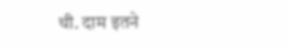थी. दाम इतने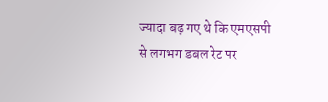ज्यादा बढ़ गए थे कि एमएसपी से लगभग डबल रेट पर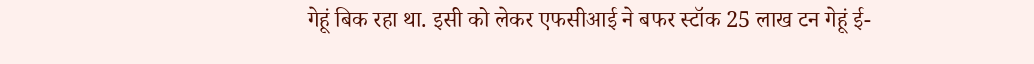गेहूं बिक रहा था. इसी को लेकर एफसीआई ने बफर स्टॉक 25 लाख टन गेहूं ई-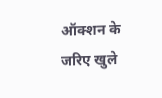ऑक्शन के जरिए खुले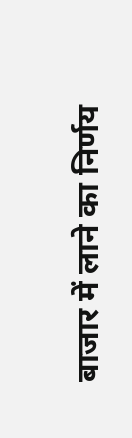बाजार में लाने का निर्णय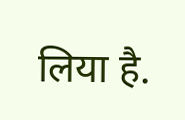लिया है.